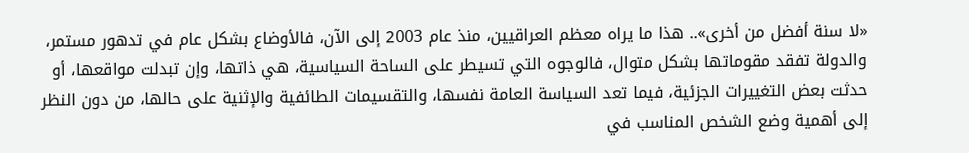«لا سنة أفضل من أخرى».. هذا ما يراه معظم العراقيين، منذ عام 2003 إلى الآن، فالأوضاع بشكل عام في تدهور مستمر، والدولة تفقد مقوماتها بشكل متوال، فالوجوه التي تسيطر على الساحة السياسية، هي ذاتها، وإن تبدلت مواقعها، أو حدثت بعض التغييرات الجزئية، فيما تعد السياسة العامة نفسها، والتقسيمات الطائفية والإثنية على حالها، من دون النظر إلى أهمية وضع الشخص المناسب في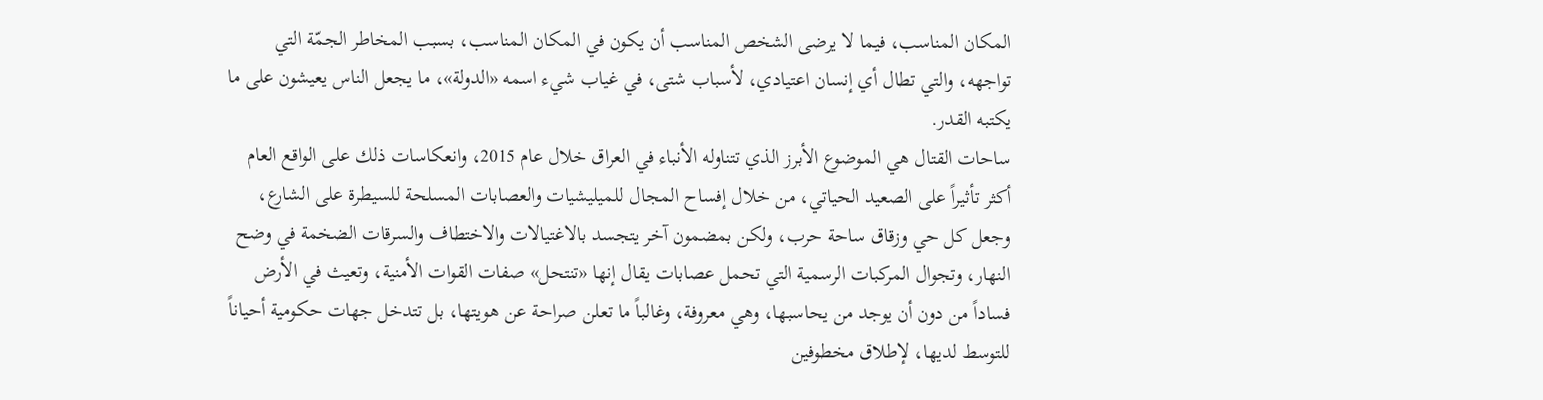المكان المناسب، فيما لا يرضى الشخص المناسب أن يكون في المكان المناسب، بسبب المخاطر الجمّة التي تواجهه، والتي تطال أي إنسان اعتيادي، لأسباب شتى، في غياب شيء اسمه «الدولة»، ما يجعل الناس يعيشون على ما يكتبه القدر.
ساحات القتال هي الموضوع الأبرز الذي تتناوله الأنباء في العراق خلال عام 2015، وانعكاسات ذلك على الواقع العام أكثر تأثيراً على الصعيد الحياتي، من خلال إفساح المجال للميليشيات والعصابات المسلحة للسيطرة على الشارع، وجعل كل حي وزقاق ساحة حرب، ولكن بمضمون آخر يتجسد بالاغتيالات والاختطاف والسرقات الضخمة في وضح النهار، وتجوال المركبات الرسمية التي تحمل عصابات يقال إنها «تنتحل» صفات القوات الأمنية، وتعيث في الأرض فساداً من دون أن يوجد من يحاسبها، وهي معروفة، وغالباً ما تعلن صراحة عن هويتها، بل تتدخل جهات حكومية أحياناً للتوسط لديها، لإطلاق مخطوفين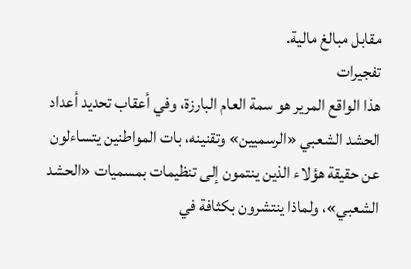مقابل مبالغ مالية.
تفجيرات
هذا الواقع المرير هو سمة العام البارزة، وفي أعقاب تحديد أعداد الحشد الشعبي «الرسميين» وتقنينه، بات المواطنين يتساءلون عن حقيقة هؤلاء الذين ينتمون إلى تنظيمات بمسميات «الحشد الشعبي»، ولماذا ينتشرون بكثافة في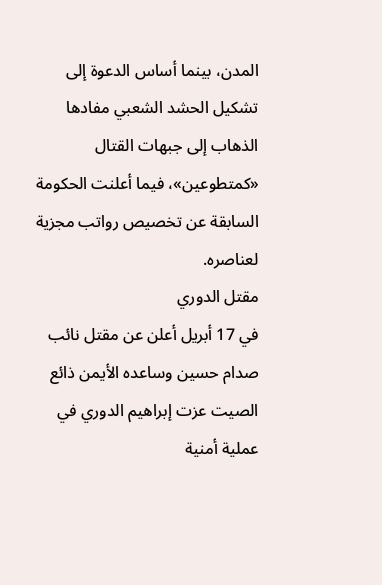المدن، بينما أساس الدعوة إلى تشكيل الحشد الشعبي مفادها الذهاب إلى جبهات القتال «كمتطوعين»، فيما أعلنت الحكومة السابقة عن تخصيص رواتب مجزية لعناصره.
مقتل الدوري
في 17 أبريل أعلن عن مقتل نائب صدام حسين وساعده الأيمن ذائع الصيت عزت إبراهيم الدوري في عملية أمنية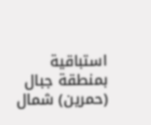استباقية بمنطقة جبال (حمرين) شمال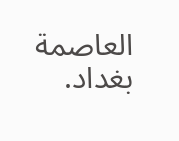العاصمة بغداد.